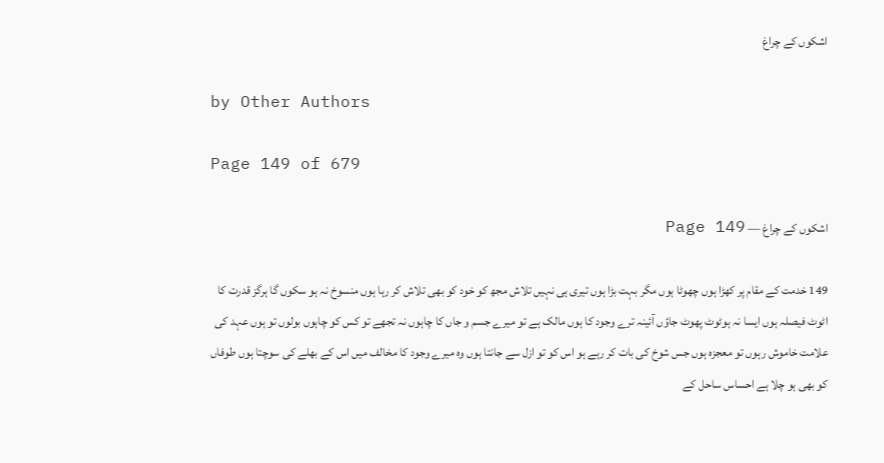اشکوں کے چراغ

by Other Authors

Page 149 of 679

اشکوں کے چراغ — Page 149

149 خدمت کے مقام پر کھڑا ہوں چھوٹا ہوں مگر بہت بڑا ہوں تیری ہی نہیں تلاش مجھ کو خود کو بھی تلاش کر رہا ہوں منسوخ نہ ہو سکوں گا ہرگز قدرت کا اٹوٹ فیصلہ ہوں ایسا نہ ہوٹوٹ پھوٹ جاؤں آئینہ ترے وجود کا ہوں مالک ہے تو میرے جسم و جاں کا چاہوں نہ تجھے تو کس کو چاہوں بولوں تو ہوں عہد کی علامت خاموش رہوں تو معجزہ ہوں جس شوخ کی بات کر رہے ہو اس کو تو ازل سے جانتا ہوں وہ میرے وجود کا مخالف میں اس کے بھلے کی سوچتا ہوں طوفاں کو بھی ہو چلا ہے احساس ساحل کے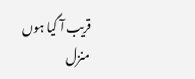قریب آ گیا ہوں منزل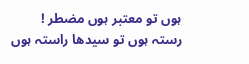ہوں تو معتبر ہوں مضطر ! رستہ ہوں تو سیدھا راستہ ہوں